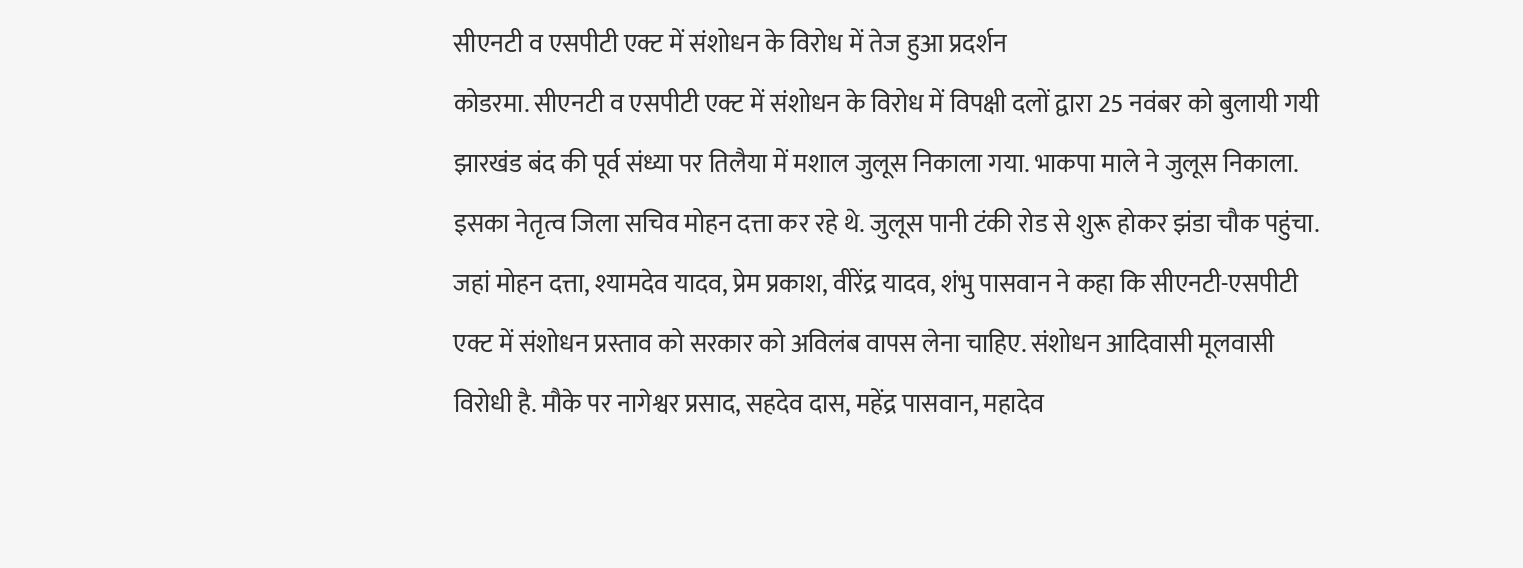सीएनटी व एसपीटी एक्ट में संशोधन के विरोध में तेज हुआ प्रदर्शन
कोडरमा. सीएनटी व एसपीटी एक्ट में संशोधन के विरोध में विपक्षी दलों द्वारा 25 नवंबर को बुलायी गयी झारखंड बंद की पूर्व संध्या पर तिलैया में मशाल जुलूस निकाला गया. भाकपा माले ने जुलूस निकाला. इसका नेतृत्व जिला सचिव मोहन दत्ता कर रहे थे. जुलूस पानी टंकी रोड से शुरू होकर झंडा चौक पहुंचा.
जहां मोहन दत्ता, श्यामदेव यादव, प्रेम प्रकाश, वीरेंद्र यादव, शंभु पासवान ने कहा कि सीएनटी-एसपीटी एक्ट में संशोधन प्रस्ताव को सरकार को अविलंब वापस लेना चाहिए. संशोधन आदिवासी मूलवासी विरोधी है. मौके पर नागेश्वर प्रसाद, सहदेव दास, महेंद्र पासवान, महादेव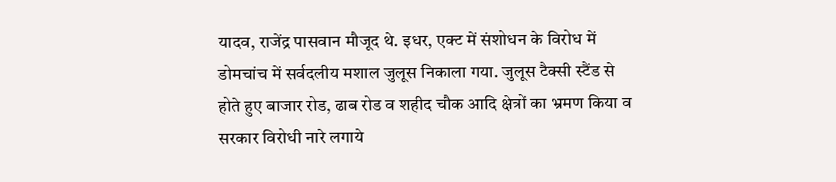यादव, राजेंद्र पासवान मौजूद थे. इधर, एक्ट में संशोधन के विरोध में डोमचांच में सर्वदलीय मशाल जुलूस निकाला गया. जुलूस टैक्सी स्टैंड से होते हुए बाजार रोड, ढाब रोड व शहीद चौक आदि क्षेत्रों का भ्रमण किया व सरकार विरोधी नारे लगाये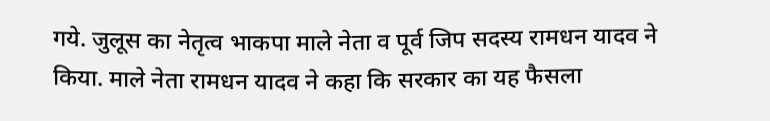गये. जुलूस का नेतृत्व भाकपा माले नेता व पूर्व जिप सदस्य रामधन यादव ने किया. माले नेता रामधन यादव ने कहा कि सरकार का यह फैसला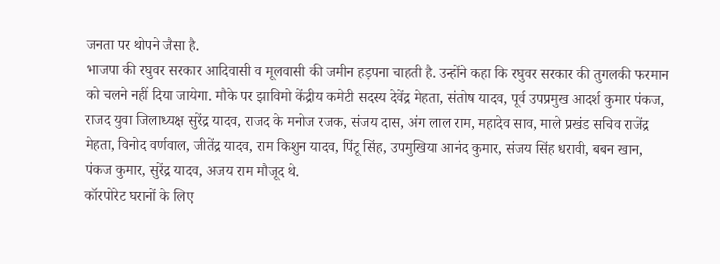जनता पर थोपने जैसा है.
भाजपा की रघुवर सरकार आदिवासी व मूलवासी की जमीन हड़पना चाहती है. उन्होंने कहा कि रघुवर सरकार की तुगलकी फरमान को चलने नहीं दिया जायेगा. मौके पर झाविमो केंद्रीय कमेटी सदस्य देवेंद्र मेहता, संतोष यादव, पूर्व उपप्रमुख आदर्श कुमार पंकज, राजद युवा जिलाध्यक्ष सुरेंद्र यादव, राजद के मनोज रजक, संजय दास, अंग लाल राम, महादेव साव, माले प्रखंड सचिव राजेंद्र मेहता, विनोद वर्णवाल, जीतेंद्र यादव, राम किशुन यादव, पिंटू सिंह, उपमुखिया आनंद कुमार, संजय सिंह धरावी, बबन खान, पंकज कुमार, सुरेंद्र यादव, अजय राम मौजूद थे.
कॉरपोरेट घरानों के लिए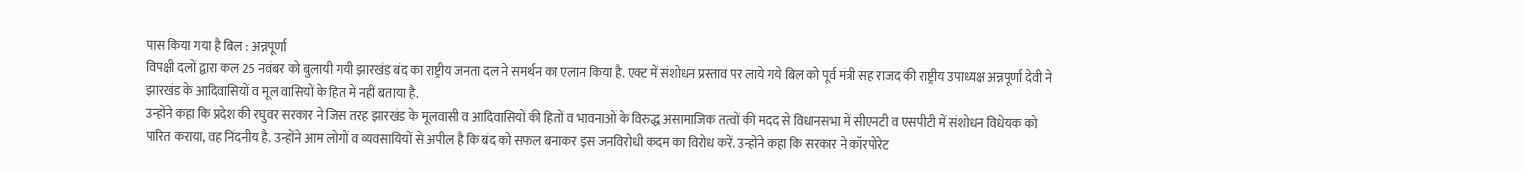पास किया गया है बिल : अन्नपूर्णा
विपक्षी दलों द्वारा कल 25 नवंबर को बुलायी गयी झारखंड बंद का राष्ट्रीय जनता दल ने समर्थन का एलान किया है. एक्ट में संशोधन प्रस्ताव पर लाये गये बिल को पूर्व मंत्री सह राजद की राष्ट्रीय उपाध्यक्ष अन्नपूर्णा देवी ने झारखंड के आदिवासियों व मूल वासियों के हित में नहीं बताया है.
उन्होंने कहा कि प्रदेश की रघुवर सरकार ने जिस तरह झारखंड के मूलवासी व आदिवासियों की हितों व भावनाओं के विरुद्ध असामाजिक तत्वों की मदद से विधानसभा में सीएनटी व एसपीटी में संशोधन विधेयक को पारित कराया, वह निंदनीय है. उन्होंने आम लोगों व व्यवसायियों से अपील है कि बंद को सफल बनाकर इस जनविरोधी कदम का विरोध करें. उन्होंने कहा कि सरकार ने कॉरपोरेट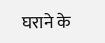घराने के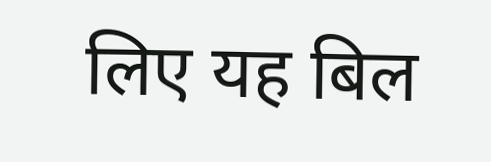लिए यह बिल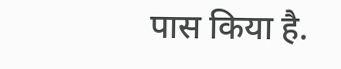पास किया है.